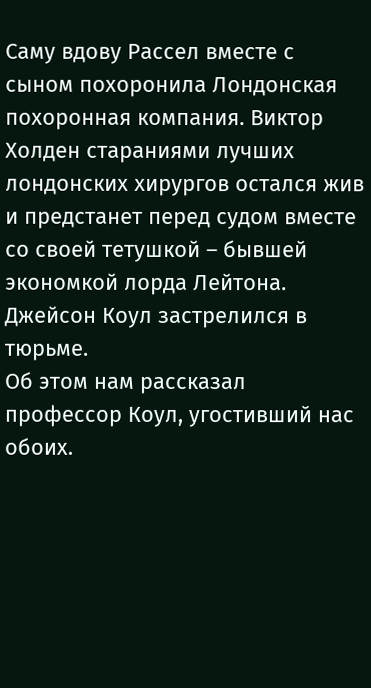Саму вдову Рассел вместе с сыном похоронила Лондонская похоронная компания. Виктор Холден стараниями лучших лондонских хирургов остался жив и предстанет перед судом вместе со своей тетушкой – бывшей экономкой лорда Лейтона.
Джейсон Коул застрелился в тюрьме.
Об этом нам рассказал профессор Коул, угостивший нас обоих.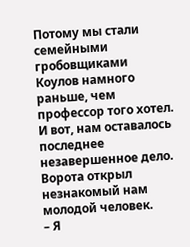Потому мы стали семейными гробовщиками Коулов намного раньше, чем профессор того хотел.
И вот, нам оставалось последнее незавершенное дело.
Ворота открыл незнакомый нам молодой человек.
– Я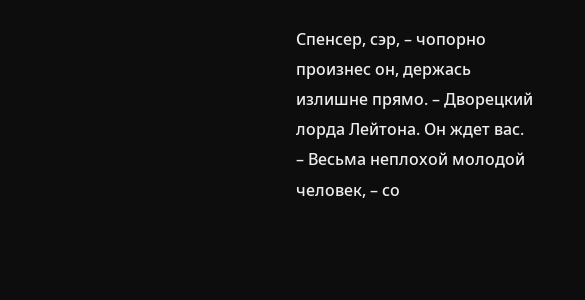Спенсер, сэр, – чопорно произнес он, держась излишне прямо. – Дворецкий лорда Лейтона. Он ждет вас.
– Весьма неплохой молодой человек, – со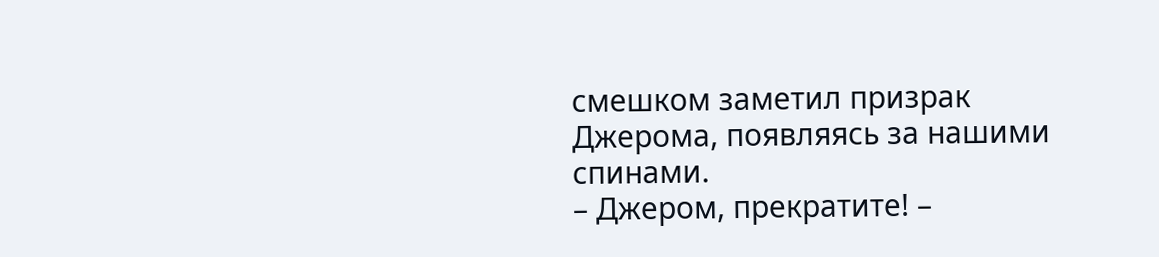смешком заметил призрак Джерома, появляясь за нашими спинами.
– Джером, прекратите! –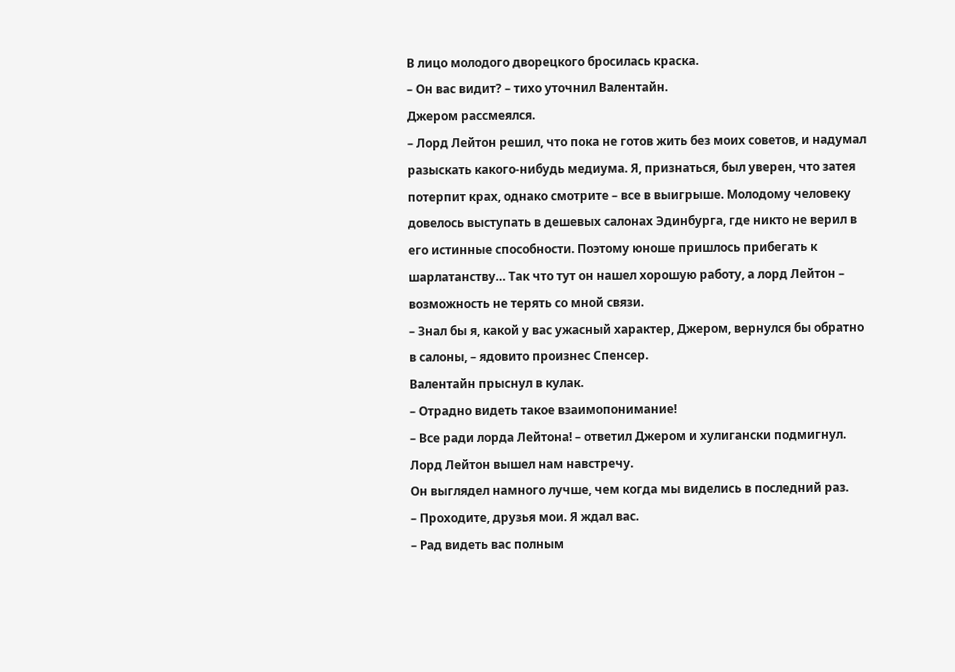В лицо молодого дворецкого бросилась краска.
– Он вас видит? – тихо уточнил Валентайн.
Джером рассмеялся.
– Лорд Лейтон решил, что пока не готов жить без моих советов, и надумал разыскать какого-нибудь медиума. Я, признаться, был уверен, что затея потерпит крах, однако смотрите – все в выигрыше. Молодому человеку довелось выступать в дешевых салонах Эдинбурга, где никто не верил в его истинные способности. Поэтому юноше пришлось прибегать к шарлатанству… Так что тут он нашел хорошую работу, а лорд Лейтон – возможность не терять со мной связи.
– Знал бы я, какой у вас ужасный характер, Джером, вернулся бы обратно в салоны, – ядовито произнес Спенсер.
Валентайн прыснул в кулак.
– Отрадно видеть такое взаимопонимание!
– Все ради лорда Лейтона! – ответил Джером и хулигански подмигнул.
Лорд Лейтон вышел нам навстречу.
Он выглядел намного лучше, чем когда мы виделись в последний раз.
– Проходите, друзья мои. Я ждал вас.
– Рад видеть вас полным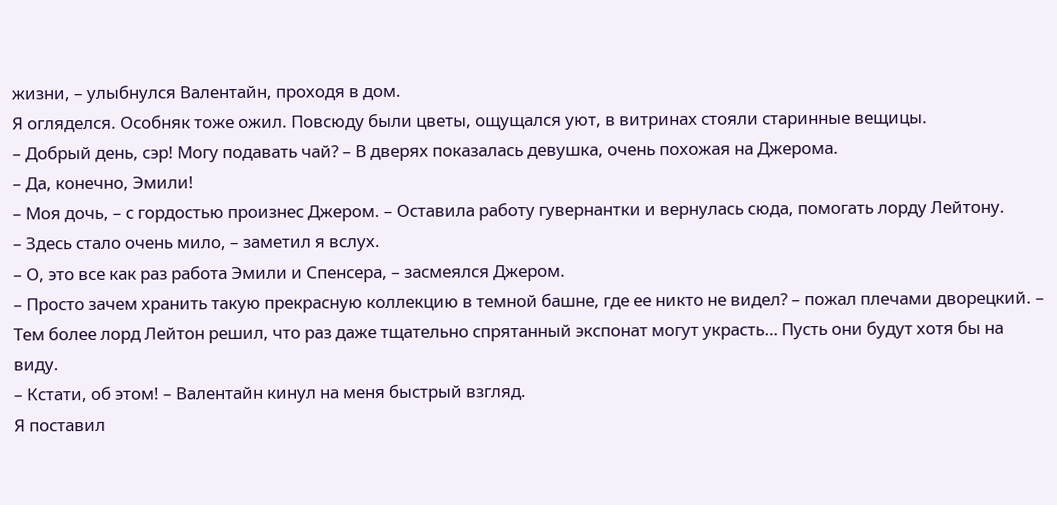жизни, – улыбнулся Валентайн, проходя в дом.
Я огляделся. Особняк тоже ожил. Повсюду были цветы, ощущался уют, в витринах стояли старинные вещицы.
– Добрый день, сэр! Могу подавать чай? – В дверях показалась девушка, очень похожая на Джерома.
– Да, конечно, Эмили!
– Моя дочь, – с гордостью произнес Джером. – Оставила работу гувернантки и вернулась сюда, помогать лорду Лейтону.
– Здесь стало очень мило, – заметил я вслух.
– О, это все как раз работа Эмили и Спенсера, – засмеялся Джером.
– Просто зачем хранить такую прекрасную коллекцию в темной башне, где ее никто не видел? – пожал плечами дворецкий. – Тем более лорд Лейтон решил, что раз даже тщательно спрятанный экспонат могут украсть… Пусть они будут хотя бы на виду.
– Кстати, об этом! – Валентайн кинул на меня быстрый взгляд.
Я поставил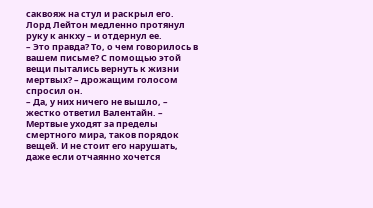саквояж на стул и раскрыл его.
Лорд Лейтон медленно протянул руку к анкху – и отдернул ее.
– Это правда? То, о чем говорилось в вашем письме? С помощью этой вещи пытались вернуть к жизни мертвых? – дрожащим голосом спросил он.
– Да, у них ничего не вышло, – жестко ответил Валентайн. – Мертвые уходят за пределы смертного мира, таков порядок вещей. И не стоит его нарушать, даже если отчаянно хочется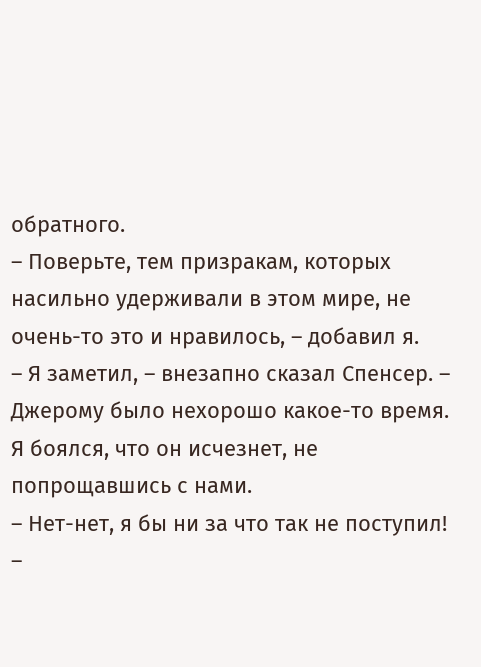обратного.
– Поверьте, тем призракам, которых насильно удерживали в этом мире, не очень-то это и нравилось, – добавил я.
– Я заметил, – внезапно сказал Спенсер. – Джерому было нехорошо какое-то время. Я боялся, что он исчезнет, не попрощавшись с нами.
– Нет-нет, я бы ни за что так не поступил! –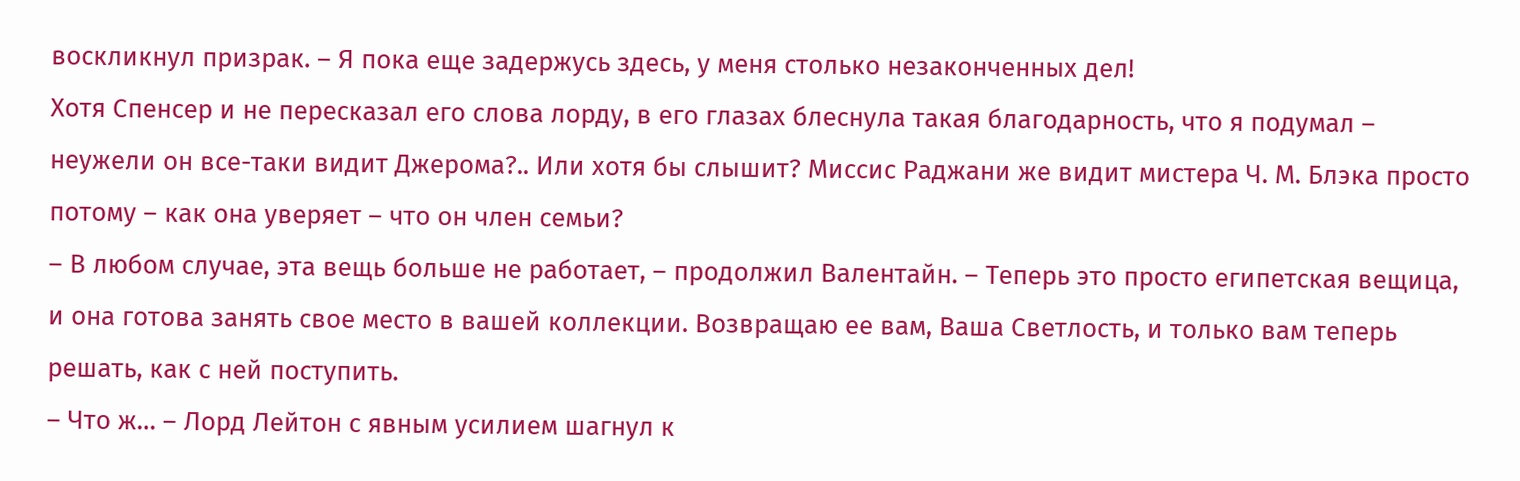воскликнул призрак. – Я пока еще задержусь здесь, у меня столько незаконченных дел!
Хотя Спенсер и не пересказал его слова лорду, в его глазах блеснула такая благодарность, что я подумал – неужели он все-таки видит Джерома?.. Или хотя бы слышит? Миссис Раджани же видит мистера Ч. М. Блэка просто потому – как она уверяет – что он член семьи?
– В любом случае, эта вещь больше не работает, – продолжил Валентайн. – Теперь это просто египетская вещица, и она готова занять свое место в вашей коллекции. Возвращаю ее вам, Ваша Светлость, и только вам теперь решать, как с ней поступить.
– Что ж… – Лорд Лейтон с явным усилием шагнул к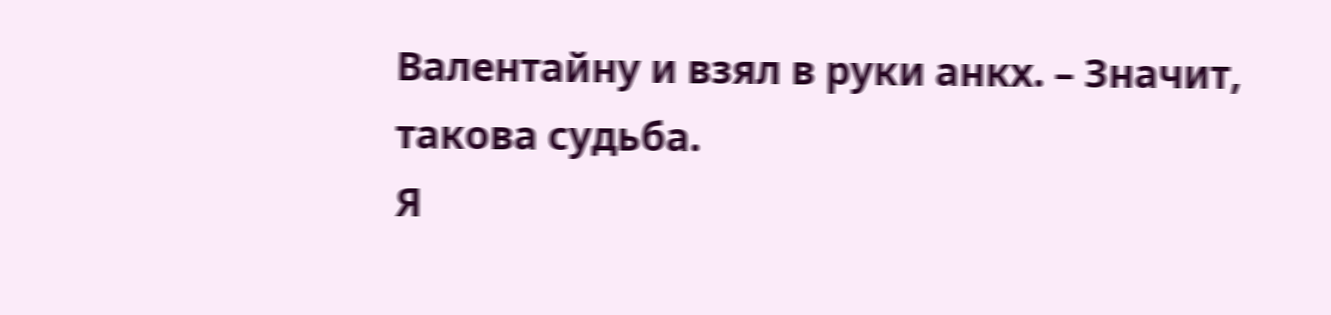Валентайну и взял в руки анкх. – Значит, такова судьба.
Я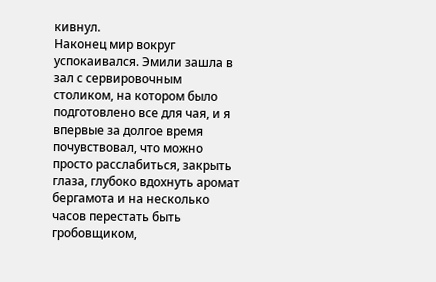кивнул.
Наконец мир вокруг успокаивался. Эмили зашла в зал с сервировочным столиком, на котором было подготовлено все для чая, и я впервые за долгое время почувствовал, что можно просто расслабиться, закрыть глаза, глубоко вдохнуть аромат бергамота и на несколько часов перестать быть гробовщиком,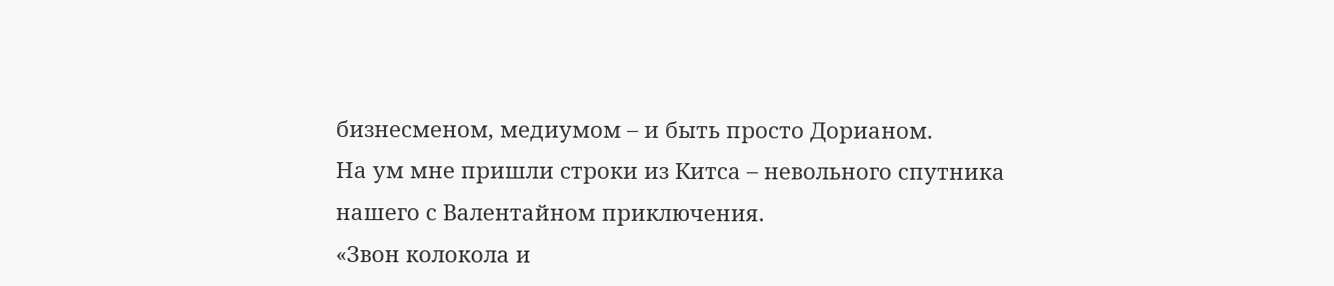бизнесменом, медиумом – и быть просто Дорианом.
На ум мне пришли строки из Китса – невольного спутника нашего с Валентайном приключения.
«Звон колокола и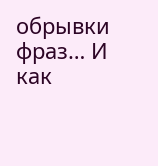обрывки фраз… И как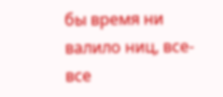бы время ни валило ниц, все-все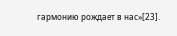гармонию рождает в нас»[23].